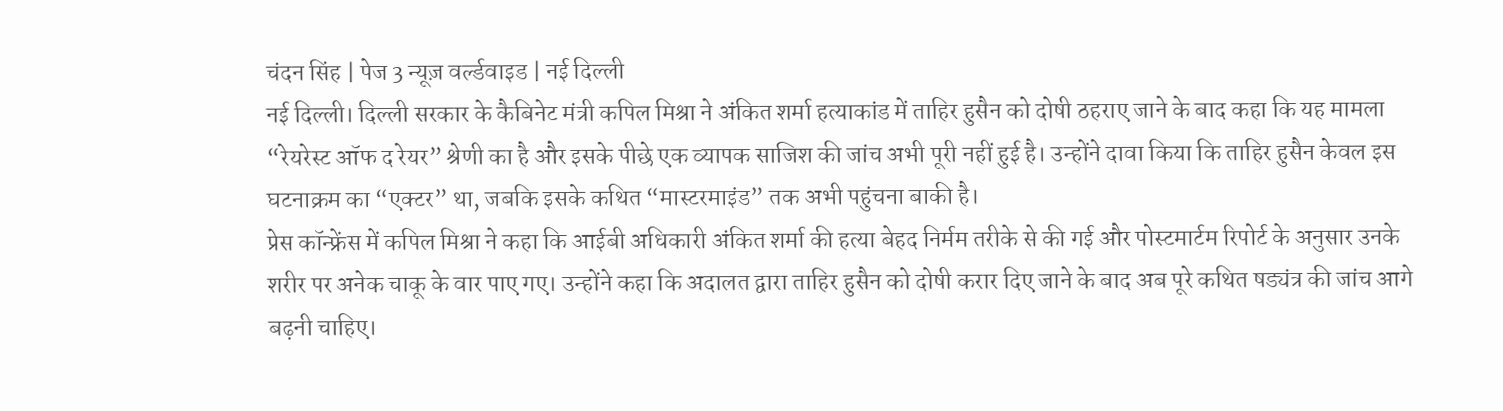चंदन सिंह | पेज 3 न्यूज़ वर्ल्डवाइड | नई दिल्ली
नई दिल्ली। दिल्ली सरकार के कैबिनेट मंत्री कपिल मिश्रा ने अंकित शर्मा हत्याकांड में ताहिर हुसैन को दोषी ठहराए जाने के बाद कहा कि यह मामला “रेयरेस्ट ऑफ द रेयर” श्रेणी का है और इसके पीछे एक व्यापक साजिश की जांच अभी पूरी नहीं हुई है। उन्होंने दावा किया कि ताहिर हुसैन केवल इस घटनाक्रम का “एक्टर” था, जबकि इसके कथित “मास्टरमाइंड” तक अभी पहुंचना बाकी है।
प्रेस कॉन्फ्रेंस में कपिल मिश्रा ने कहा कि आईबी अधिकारी अंकित शर्मा की हत्या बेहद निर्मम तरीके से की गई और पोस्टमार्टम रिपोर्ट के अनुसार उनके शरीर पर अनेक चाकू के वार पाए गए। उन्होंने कहा कि अदालत द्वारा ताहिर हुसैन को दोषी करार दिए जाने के बाद अब पूरे कथित षड्यंत्र की जांच आगे बढ़नी चाहिए।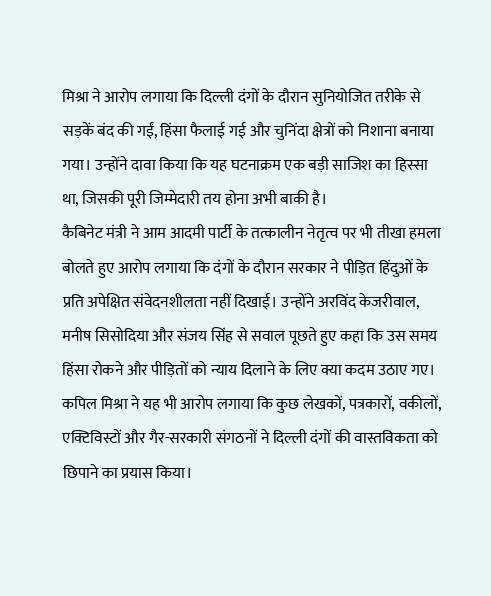मिश्रा ने आरोप लगाया कि दिल्ली दंगों के दौरान सुनियोजित तरीके से सड़कें बंद की गईं, हिंसा फैलाई गई और चुनिंदा क्षेत्रों को निशाना बनाया गया। उन्होंने दावा किया कि यह घटनाक्रम एक बड़ी साजिश का हिस्सा था, जिसकी पूरी जिम्मेदारी तय होना अभी बाकी है।
कैबिनेट मंत्री ने आम आदमी पार्टी के तत्कालीन नेतृत्व पर भी तीखा हमला बोलते हुए आरोप लगाया कि दंगों के दौरान सरकार ने पीड़ित हिंदुओं के प्रति अपेक्षित संवेदनशीलता नहीं दिखाई। उन्होंने अरविंद केजरीवाल, मनीष सिसोदिया और संजय सिंह से सवाल पूछते हुए कहा कि उस समय हिंसा रोकने और पीड़ितों को न्याय दिलाने के लिए क्या कदम उठाए गए।
कपिल मिश्रा ने यह भी आरोप लगाया कि कुछ लेखकों, पत्रकारों, वकीलों, एक्टिविस्टों और गैर-सरकारी संगठनों ने दिल्ली दंगों की वास्तविकता को छिपाने का प्रयास किया।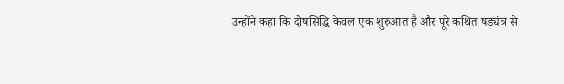उन्होंने कहा कि दोषसिद्धि केवल एक शुरुआत है और पूरे कथित षड्यंत्र से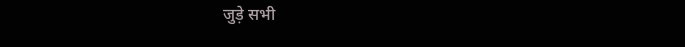जुड़े सभी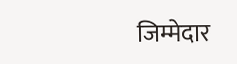जिम्मेदार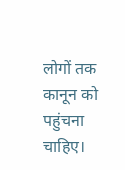लोगों तक कानून को पहुंचना चाहिए।